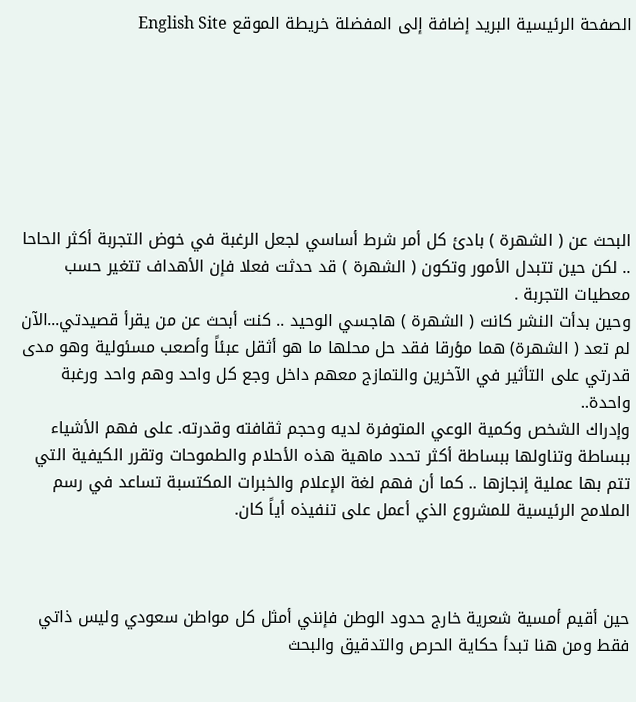الصفحة الرئيسية البريد إضافة إلى المفضلة خريطة الموقع English Site







البحث عن ( الشهرة ) بادئ كل أمر شرط أساسي لجعل الرغبة في خوض التجربة أكثر الحاحا .. لكن حين تتبدل الأمور وتكون ( الشهرة ) قد حدثت فعلا فإن الأهداف تتغير حسب معطيات التجربة .
وحين بدأت النشر كانت ( الشهرة ) هاجسي الوحيد .. كنت أبحث عن من يقرأ قصيدتي...الآن لم تعد ( الشهرة) هما مؤرقا فقد حل محلها ما هو أثقل عبئاً وأصعب مسئولية وهو مدى قدرتي على التأثير في الآخرين والتمازج معهم داخل وجع كل واحد وهم واحد ورغبة واحدة..
وإدراك الشخص وكمية الوعي المتوفرة لديه وحجم ثقافته وقدرته. على فهم الأشياء ببساطة وتناولها ببساطة أكثر تحدد ماهية هذه الأحلام والطموحات وتقرر الكيفية التي تتم بها عملية إنجازها .. كما أن فهم لغة الإعلام والخبرات المكتسبة تساعد في رسم الملامح الرئيسية للمشروع الذي أعمل على تنفيذه أياً كان.



حين أقيم أمسية شعرية خارج حدود الوطن فإنني أمثل كل مواطن سعودي وليس ذاتي فقط ومن هنا تبدأ حكاية الحرص والتدقيق والبحث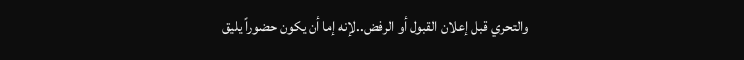والتحري قبل إعلان القبول أو الرفض..لإنه إما أن يكون حضوراً يليق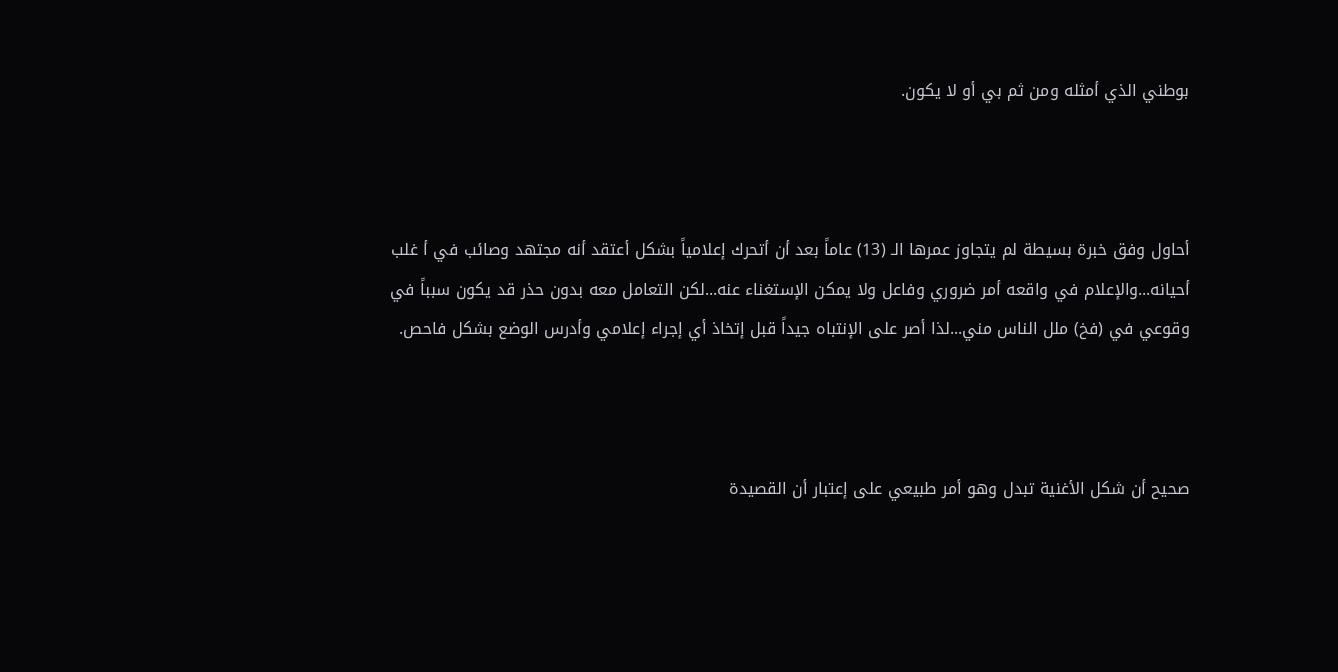بوطني الذي أمثله ومن ثم بي أو لا يكون.



أحاول وفق خبرة بسيطة لم يتجاوز عمرها الـ (13) عاماً بعد أن أتحرك إعلامياً بشكل أعتقد أنه مجتهد وصائب في أ غلب أحيانه...والإعلام في واقعه أمر ضروري وفاعل ولا يمكن الإستغناء عنه...لكن التعامل معه بدون حذر قد يكون سبباً في وقوعي في (فخ) ملل الناس مني...لذا أصر على الإنتباه جيداً قبل إتخاذ أي إجراء إعلامي وأدرس الوضع بشكل فاحص.



صحيح أن شكل الأغنية تبدل وهو أمر طبيعي على إعتبار أن القصيدة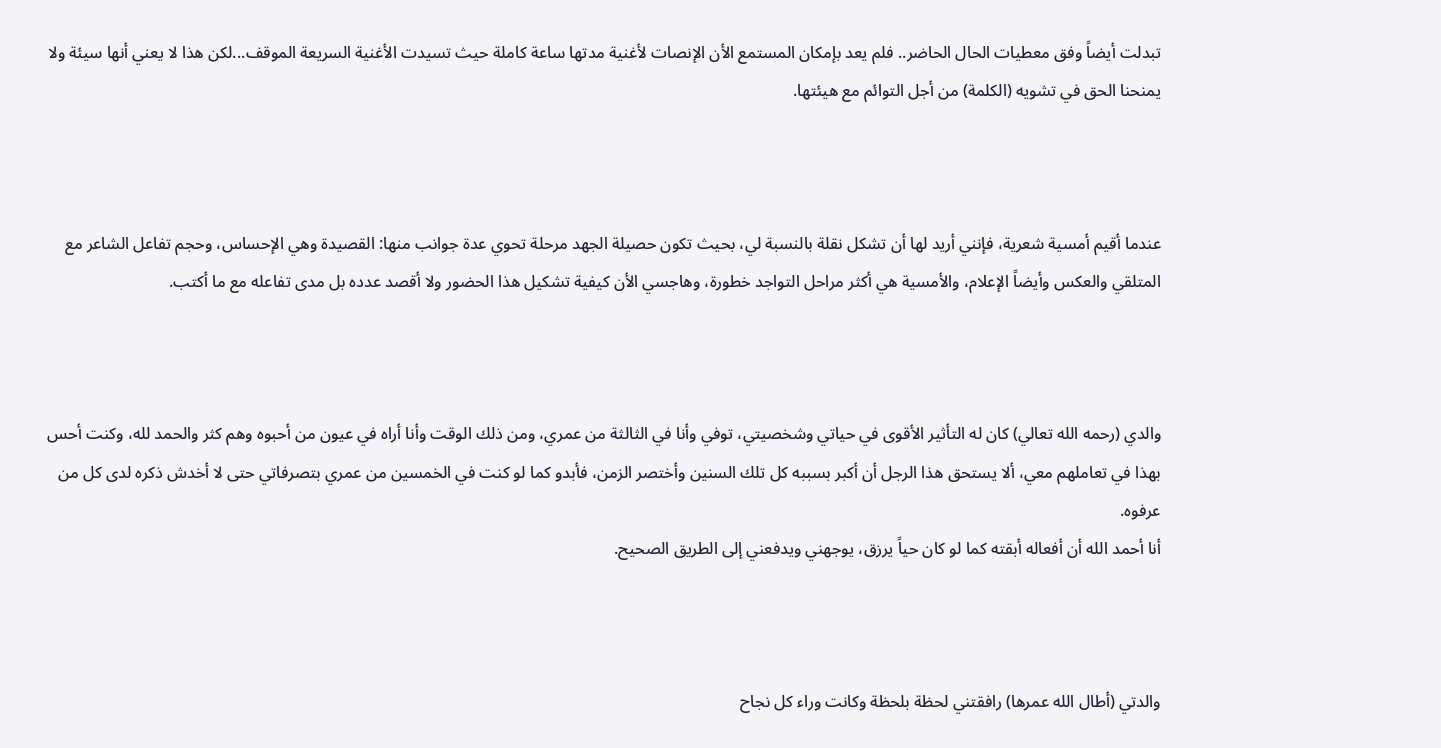تبدلت أيضاً وفق معطيات الحال الحاضر.. فلم يعد بإمكان المستمع الأن الإنصات لأغنية مدتها ساعة كاملة حيث تسيدت الأغنية السريعة الموقف...لكن هذا لا يعني أنها سيئة ولا يمنحنا الحق في تشويه (الكلمة) من أجل التوائم مع هيئتها.



عندما أقيم أمسية شعرية، فإنني أريد لها أن تشكل نقلة بالنسبة لي، بحيث تكون حصيلة الجهد مرحلة تحوي عدة جوانب منها: القصيدة وهي الإحساس، وحجم تفاعل الشاعر مع المتلقي والعكس وأيضاً الإعلام، والأمسية هي أكثر مراحل التواجد خطورة، وهاجسي الأن كيفية تشكيل هذا الحضور ولا أقصد عدده بل مدى تفاعله مع ما أكتب.



والدي (رحمه الله تعالي) كان له التأثير الأقوى في حياتي وشخصيتي، توفي وأنا في الثالثة من عمري، ومن ذلك الوقت وأنا أراه في عيون من أحبوه وهم كثر والحمد لله، وكنت أحس بهذا في تعاملهم معي، ألا يستحق هذا الرجل أن أكبر بسببه كل تلك السنين وأختصر الزمن، فأبدو كما لو كنت في الخمسين من عمري بتصرفاتي حتى لا أخدش ذكره لدى كل من عرفوه.
أنا أحمد الله أن أفعاله أبقته كما لو كان حياً يرزق، يوجهني ويدفعني إلى الطريق الصحيح.



والدتي (أطال الله عمرها) رافقتني لحظة بلحظة وكانت وراء كل نجاح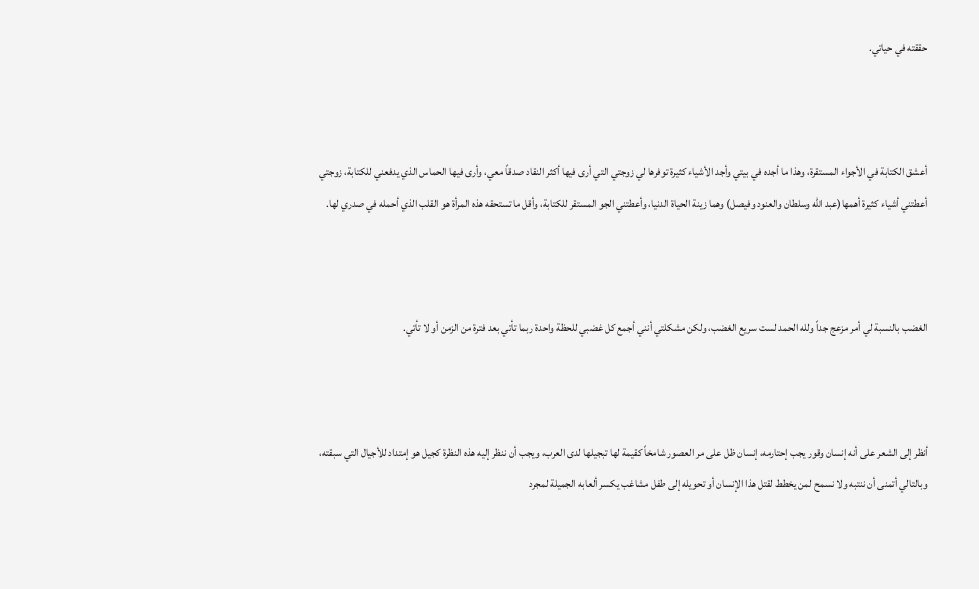حققته في حياتي.



أعشق الكتابة في الأجواء المستقرة، وهذا ما أجده في بيتي وأجد الأشياء كثيرة توفرها لي زوجتي التي أرى فيها أكثر النقاد صدقاً معي، وأرى فيها الحماس الذي يدفعني للكتابة، زوجتي أعطتني أشياء كثيرة أهمها(عبد الله وسلطان والعنود وفيصل) وهما زينة الحياة الدنيا، وأعطتني الجو المستقر للكتابة، وأقل ما تستحقه هذه المرأة هو القلب الذي أحمله في صدري لها.



الغضب بالنسبة لي أمر مزعج جداً ولله الحمد لست سريع الغضب، ولكن مشكلتي أنني أجمع كل غضبي للحظة واحدة ربما تأتي بعد فترة من الزمن أو لا تأتي.



أنظر إلى الشعر على أنه إنسان وقور يجب إحتارمه، إنسان ظل على مر العصور شامخاً كقيمة لها تبجيلها لدى العرب، ويجب أن ننظر إليه هذه النظرة كجيل هو إمتداد للأجيال التي سبقته، وبالتالي أتمنى أن ننتبه ولا نسمح لمن يخطط لقتل هذا الإنسان أو تحويله إلى طفل مشاغب يكسر ألعابه الجميلة لمجرد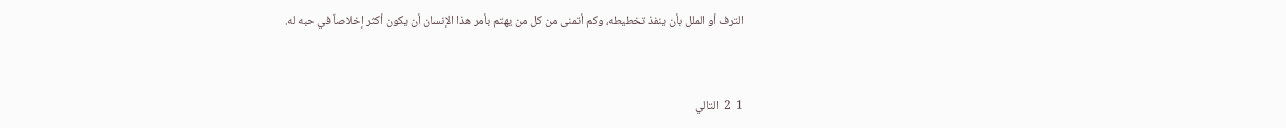الترف أو الملل بأن ينفذ تخطيطه، وكم أتمنى من كل من يهتم بأمر هذا الإنسان أن يكون أكثر إخلاصاً في حبه له.


1  2  التالي